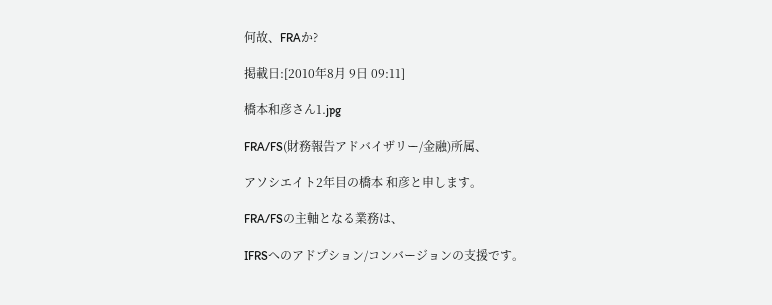何故、FRAか?

掲載日:[2010年8月 9日 09:11]

橋本和彦さん1.jpg

FRA/FS(財務報告アドバイザリー/金融)所属、

アソシエイト2年目の橋本 和彦と申します。

FRA/FSの主軸となる業務は、

IFRSへのアドプション/コンバージョンの支援です。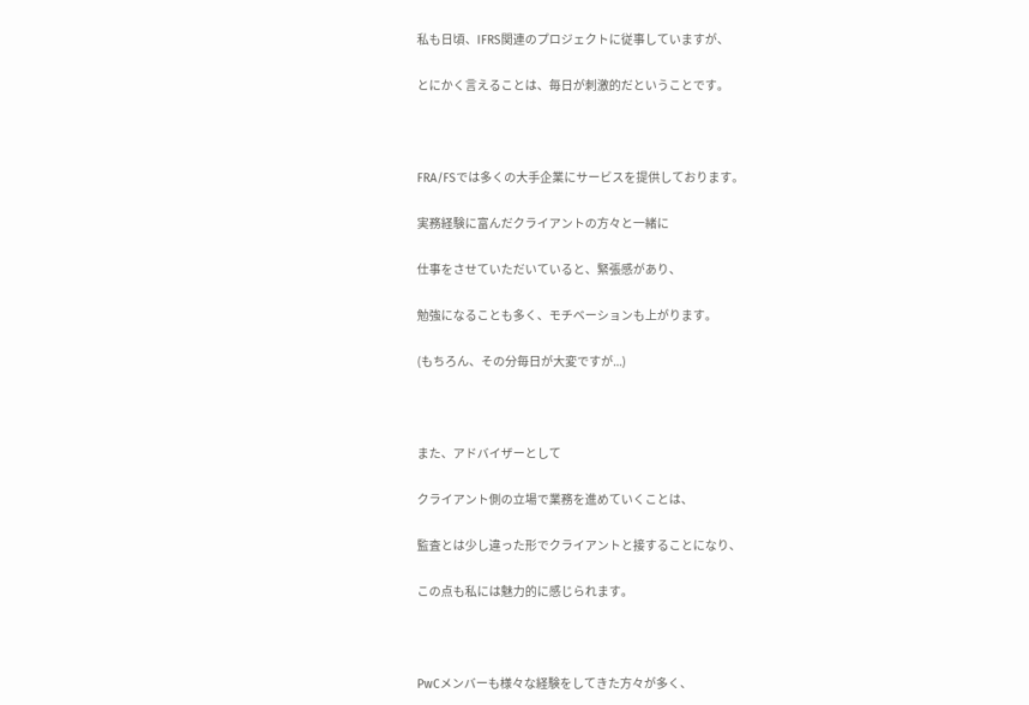私も日頃、IFRS関連のプロジェクトに従事していますが、

とにかく言えることは、毎日が刺激的だということです。



FRA/FSでは多くの大手企業にサービスを提供しております。

実務経験に富んだクライアントの方々と一緒に

仕事をさせていただいていると、緊張感があり、

勉強になることも多く、モチベーションも上がります。

(もちろん、その分毎日が大変ですが...)



また、アドバイザーとして

クライアント側の立場で業務を進めていくことは、

監査とは少し違った形でクライアントと接することになり、

この点も私には魅力的に感じられます。



PwCメンバーも様々な経験をしてきた方々が多く、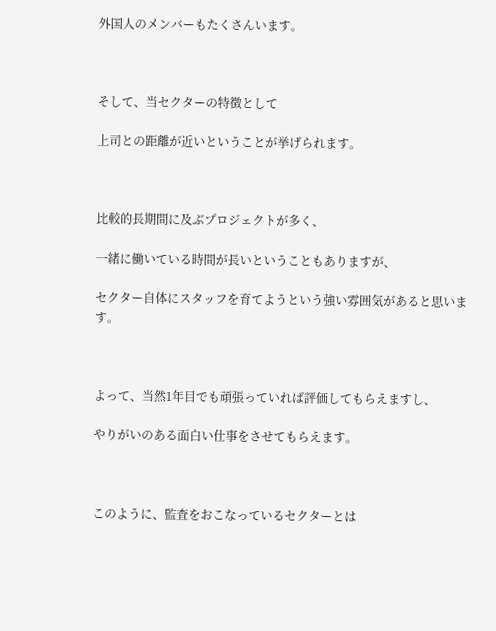外国人のメンバーもたくさんいます。



そして、当セクターの特徴として

上司との距離が近いということが挙げられます。



比較的長期間に及ぶプロジェクトが多く、

一緒に働いている時間が長いということもありますが、

セクター自体にスタッフを育てようという強い雰囲気があると思います。



よって、当然1年目でも頑張っていれば評価してもらえますし、

やりがいのある面白い仕事をさせてもらえます。



このように、監査をおこなっているセクターとは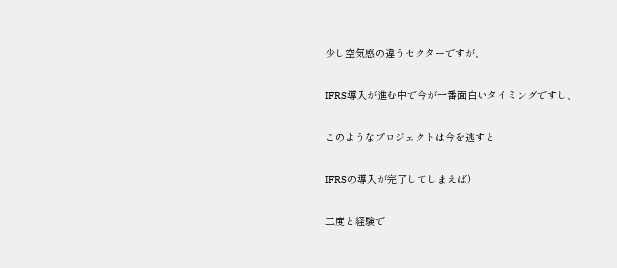少し空気感の違うセクターですが、

IFRS導入が進む中で今が一番面白いタイミングですし、

このようなプロジェクトは今を逃すと

IFRSの導入が完了してしまえば)

二度と経験で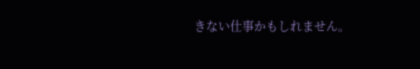きない仕事かもしれません。